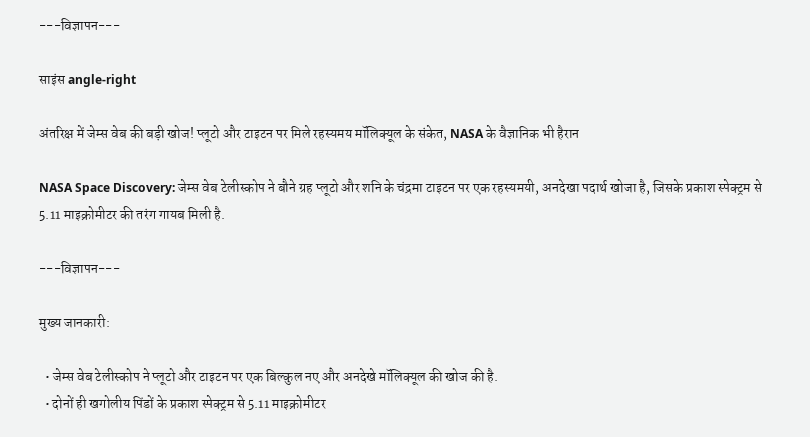---विज्ञापन---

साइंस angle-right

अंतरिक्ष में जेम्स वेब की बड़ी खोज! प्लूटो और टाइटन पर मिले रहस्यमय मॉलिक्यूल के संकेत, NASA के वैज्ञानिक भी हैरान

NASA Space Discovery: जेम्स वेब टेलीस्कोप ने बौने ग्रह प्लूटो और शनि के चंद्रमा टाइटन पर एक रहस्यमयी, अनदेखा पदार्थ खोजा है, जिसके प्रकाश स्पेक्ट्रम से 5.11 माइक्रोमीटर की तरंग गायब मिली है.

---विज्ञापन---

मुख्य जानकारी:

  • जेम्स वेब टेलीस्कोप ने प्लूटो और टाइटन पर एक बिल्कुल नए और अनदेखे मॉलिक्यूल की खोज की है.
  • दोनों ही खगोलीय पिंडों के प्रकाश स्पेक्ट्रम से 5.11 माइक्रोमीटर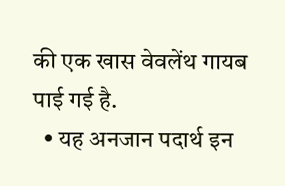की एक खास वेवलेंथ गायब पाई गई है.
  • यह अनजान पदार्थ इन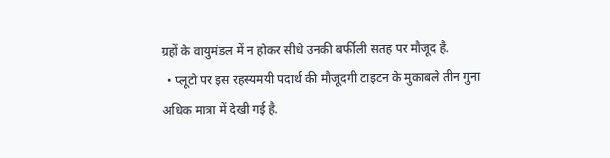ग्रहों के वायुमंडल में न होकर सीधे उनकी बर्फीली सतह पर मौजूद है.
  • प्लूटो पर इस रहस्यमयी पदार्थ की मौजूदगी टाइटन के मुकाबले तीन गुना अधिक मात्रा में देखी गई है.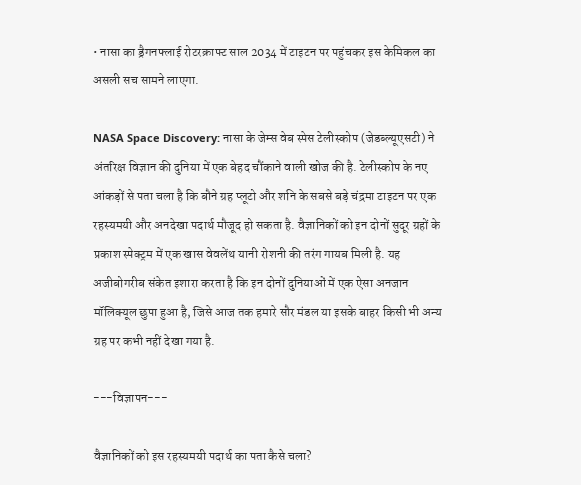• नासा का ड्रैगनफ्लाई रोटरक्राफ्ट साल 2034 में टाइटन पर पहुंचकर इस केमिकल का असली सच सामने लाएगा.

NASA Space Discovery: नासा के जेम्स वेब स्पेस टेलीस्कोप (जेडब्ल्यूएसटी) ने अंतरिक्ष विज्ञान की दुनिया में एक बेहद चौंकाने वाली खोज की है. टेलीस्कोप के नए आंकड़ों से पता चला है कि बौने ग्रह प्लूटो और शनि के सबसे बड़े चंद्रमा टाइटन पर एक रहस्यमयी और अनदेखा पदार्थ मौजूद हो सकता है. वैज्ञानिकों को इन दोनों सुदूर ग्रहों के प्रकाश स्पेक्ट्रम में एक खास वेवलेंथ यानी रोशनी की तरंग गायब मिली है. यह अजीबोगरीब संकेत इशारा करता है कि इन दोनों दुनियाओं में एक ऐसा अनजान मॉलिक्यूल छुपा हुआ है, जिसे आज तक हमारे सौर मंडल या इसके बाहर किसी भी अन्य ग्रह पर कभी नहीं देखा गया है.

---विज्ञापन---

वैज्ञानिकों को इस रहस्यमयी पदार्थ का पता कैसे चला?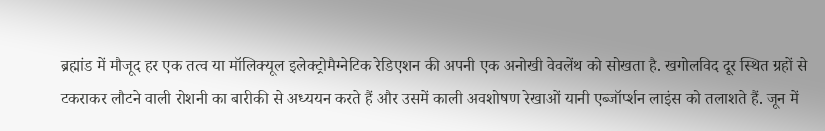ब्रह्मांड में मौजूद हर एक तत्व या मॉलिक्यूल इलेक्ट्रोमैग्नेटिक रेडिएशन की अपनी एक अनोखी वेवलेंथ को सोखता है. खगोलविद दूर स्थित ग्रहों से टकराकर लौटने वाली रोशनी का बारीकी से अध्ययन करते हैं और उसमें काली अवशोषण रेखाओं यानी एब्जॉर्प्शन लाइंस को तलाशते हैं. जून में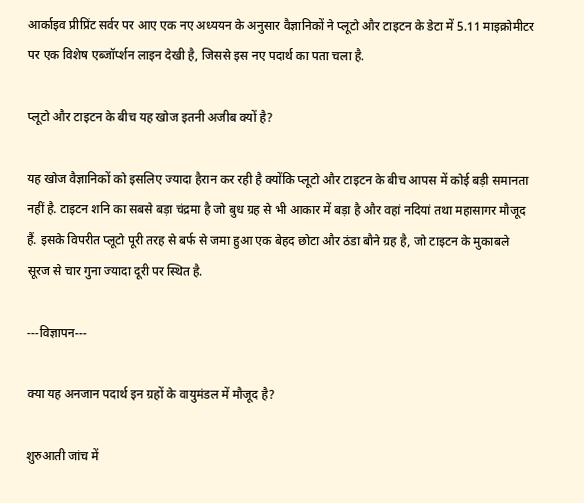आर्काइव प्रीप्रिंट सर्वर पर आए एक नए अध्ययन के अनुसार वैज्ञानिकों ने प्लूटो और टाइटन के डेटा में 5.11 माइक्रोमीटर पर एक विशेष एब्जॉर्प्शन लाइन देखी है, जिससे इस नए पदार्थ का पता चला है.

प्लूटो और टाइटन के बीच यह खोज इतनी अजीब क्यों है?

यह खोज वैज्ञानिकों को इसलिए ज्यादा हैरान कर रही है क्योंकि प्लूटो और टाइटन के बीच आपस में कोई बड़ी समानता नहीं है. टाइटन शनि का सबसे बड़ा चंद्रमा है जो बुध ग्रह से भी आकार में बड़ा है और वहां नदियां तथा महासागर मौजूद हैं. इसके विपरीत प्लूटो पूरी तरह से बर्फ से जमा हुआ एक बेहद छोटा और ठंडा बौने ग्रह है, जो टाइटन के मुकाबले सूरज से चार गुना ज्यादा दूरी पर स्थित है.

---विज्ञापन---

क्या यह अनजान पदार्थ इन ग्रहों के वायुमंडल में मौजूद है?

शुरुआती जांच में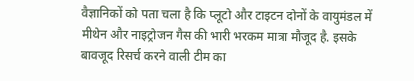वैज्ञानिकों को पता चला है कि प्लूटो और टाइटन दोनों के वायुमंडल में मीथेन और नाइट्रोजन गैस की भारी भरकम मात्रा मौजूद है. इसके बावजूद रिसर्च करने वाली टीम का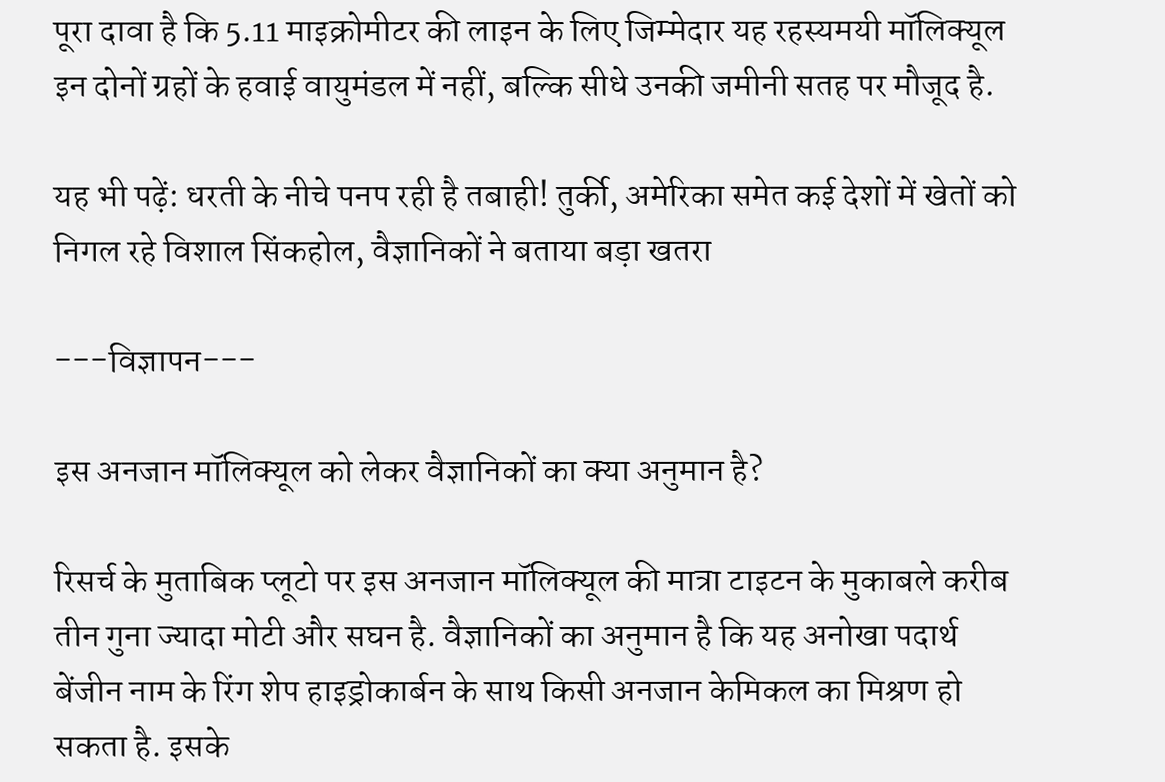पूरा दावा है कि 5.11 माइक्रोमीटर की लाइन के लिए जिम्मेदार यह रहस्यमयी मॉलिक्यूल इन दोनों ग्रहों के हवाई वायुमंडल में नहीं, बल्कि सीधे उनकी जमीनी सतह पर मौजूद है.

यह भी पढ़ें: धरती के नीचे पनप रही है तबाही! तुर्की, अमेरिका समेत कई देशों में खेतों को निगल रहे विशाल सिंकहोल, वैज्ञानिकों ने बताया बड़ा खतरा

---विज्ञापन---

इस अनजान मॉलिक्यूल को लेकर वैज्ञानिकों का क्या अनुमान है?

रिसर्च के मुताबिक प्लूटो पर इस अनजान मॉलिक्यूल की मात्रा टाइटन के मुकाबले करीब तीन गुना ज्यादा मोटी और सघन है. वैज्ञानिकों का अनुमान है कि यह अनोखा पदार्थ बेंजीन नाम के रिंग शेप हाइड्रोकार्बन के साथ किसी अनजान केमिकल का मिश्रण हो सकता है. इसके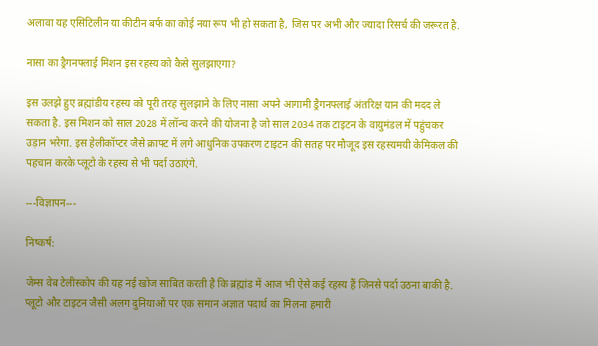अलावा यह एसिटिलीन या कीटीन बर्फ का कोई नया रूप भी हो सकता है, जिस पर अभी और ज्यादा रिसर्च की जरूरत है.

नासा का ड्रैगनफ्लाई मिशन इस रहस्य को कैसे सुलझाएगा?

इस उलझे हुए ब्रह्मांडीय रहस्य को पूरी तरह सुलझाने के लिए नासा अपने आगामी ड्रैगनफ्लाई अंतरिक्ष यान की मदद ले सकता है. इस मिशन को साल 2028 में लॉन्च करने की योजना है जो साल 2034 तक टाइटन के वायुमंडल में पहुंचकर उड़ान भरेगा. इस हेलीकॉप्टर जैसे क्राफ्ट में लगे आधुनिक उपकरण टाइटन की सतह पर मौजूद इस रहस्यमयी केमिकल की पहचान करके प्लूटो के रहस्य से भी पर्दा उठाएंगे.

---विज्ञापन---

निष्कर्ष:

जेम्स वेब टेलीस्कोप की यह नई खोज साबित करती है कि ब्रह्मांड में आज भी ऐसे कई रहस्य हैं जिनसे पर्दा उठना बाकी है. प्लूटो और टाइटन जैसी अलग दुनियाओं पर एक समान अज्ञात पदार्थ का मिलना हमारी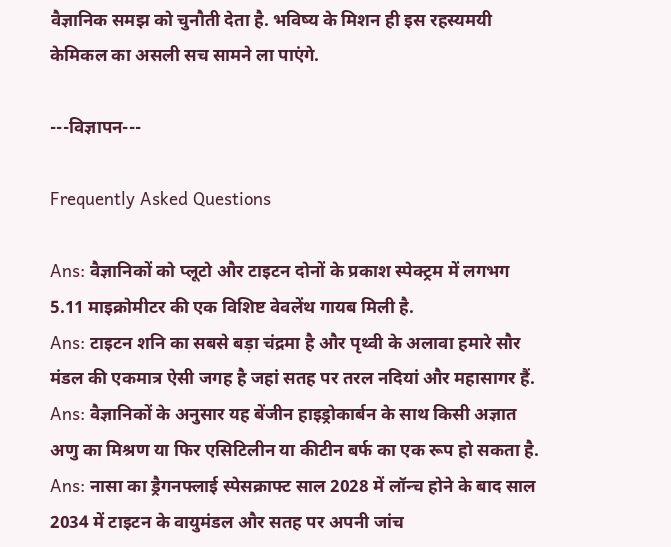वैज्ञानिक समझ को चुनौती देता है. भविष्य के मिशन ही इस रहस्यमयी केमिकल का असली सच सामने ला पाएंगे.

---विज्ञापन---

Frequently Asked Questions

Ans: वैज्ञानिकों को प्लूटो और टाइटन दोनों के प्रकाश स्पेक्ट्रम में लगभग 5.11 माइक्रोमीटर की एक विशिष्ट वेवलेंथ गायब मिली है.
Ans: टाइटन शनि का सबसे बड़ा चंद्रमा है और पृथ्वी के अलावा हमारे सौर मंडल की एकमात्र ऐसी जगह है जहां सतह पर तरल नदियां और महासागर हैं.
Ans: वैज्ञानिकों के अनुसार यह बेंजीन हाइड्रोकार्बन के साथ किसी अज्ञात अणु का मिश्रण या फिर एसिटिलीन या कीटीन बर्फ का एक रूप हो सकता है.
Ans: नासा का ड्रैगनफ्लाई स्पेसक्राफ्ट साल 2028 में लॉन्च होने के बाद साल 2034 में टाइटन के वायुमंडल और सतह पर अपनी जांच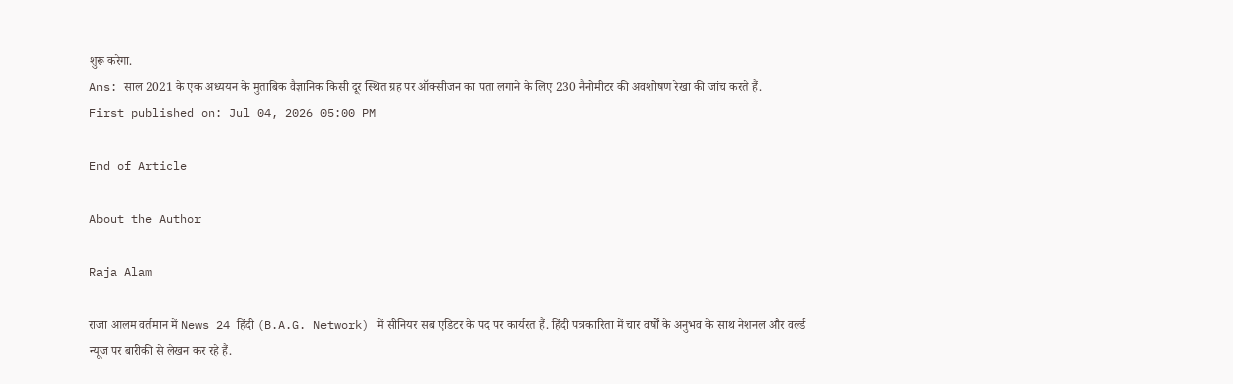शुरू करेगा.
Ans: साल 2021 के एक अध्ययन के मुताबिक वैज्ञानिक किसी दूर स्थित ग्रह पर ऑक्सीजन का पता लगाने के लिए 230 नैनोमीटर की अवशोषण रेखा की जांच करते हैं.
First published on: Jul 04, 2026 05:00 PM

End of Article

About the Author

Raja Alam

राजा आलम वर्तमान में News 24 हिंदी (B.A.G. Network) में सीनियर सब एडिटर के पद पर कार्यरत हैं. हिंदी पत्रकारिता में चार वर्षों के अनुभव के साथ नेशनल और वर्ल्ड न्यूज पर बारीकी से लेखन कर रहे हैं.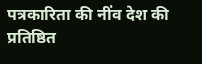पत्रकारिता की नींव देश की प्रतिष्ठित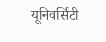यूनिवर्सिटी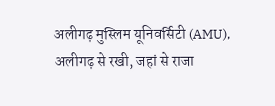अलीगढ़ मुस्लिम यूनिवर्सिटी (AMU), अलीगढ़ से रखी, जहां से राजा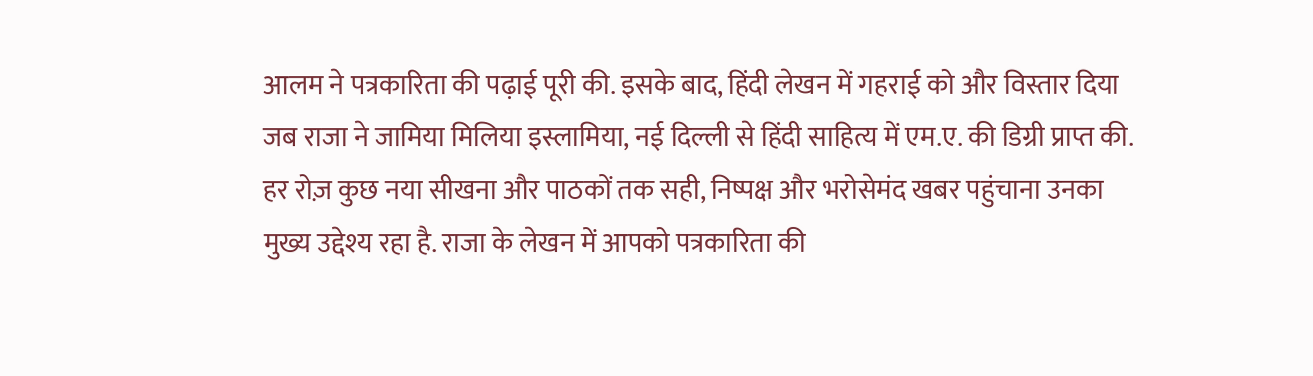आलम ने पत्रकारिता की पढ़ाई पूरी की. इसके बाद, हिंदी लेखन में गहराई को और विस्तार दिया जब राजा ने जामिया मिलिया इस्लामिया, नई दिल्ली से हिंदी साहित्य में एम.ए. की डिग्री प्राप्त की. हर रोज़ कुछ नया सीखना और पाठकों तक सही, निष्पक्ष और भरोसेमंद खबर पहुंचाना उनका मुख्य उद्देश्य रहा है. राजा के लेखन में आपको पत्रकारिता की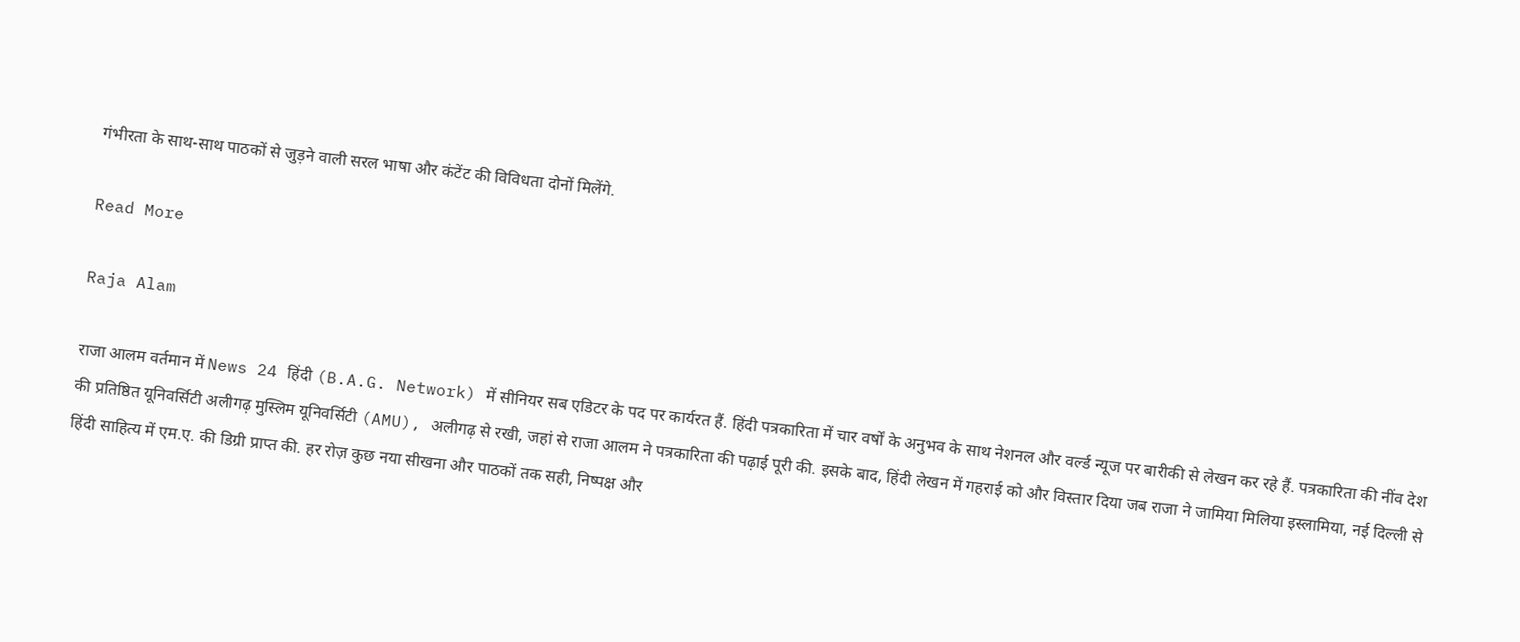गंभीरता के साथ-साथ पाठकों से जुड़ने वाली सरल भाषा और कंटेंट की विविधता दोनों मिलेंगे.

Read More

Raja Alam

राजा आलम वर्तमान में News 24 हिंदी (B.A.G. Network) में सीनियर सब एडिटर के पद पर कार्यरत हैं. हिंदी पत्रकारिता में चार वर्षों के अनुभव के साथ नेशनल और वर्ल्ड न्यूज पर बारीकी से लेखन कर रहे हैं. पत्रकारिता की नींव देश की प्रतिष्ठित यूनिवर्सिटी अलीगढ़ मुस्लिम यूनिवर्सिटी (AMU), अलीगढ़ से रखी, जहां से राजा आलम ने पत्रकारिता की पढ़ाई पूरी की. इसके बाद, हिंदी लेखन में गहराई को और विस्तार दिया जब राजा ने जामिया मिलिया इस्लामिया, नई दिल्ली से हिंदी साहित्य में एम.ए. की डिग्री प्राप्त की. हर रोज़ कुछ नया सीखना और पाठकों तक सही, निष्पक्ष और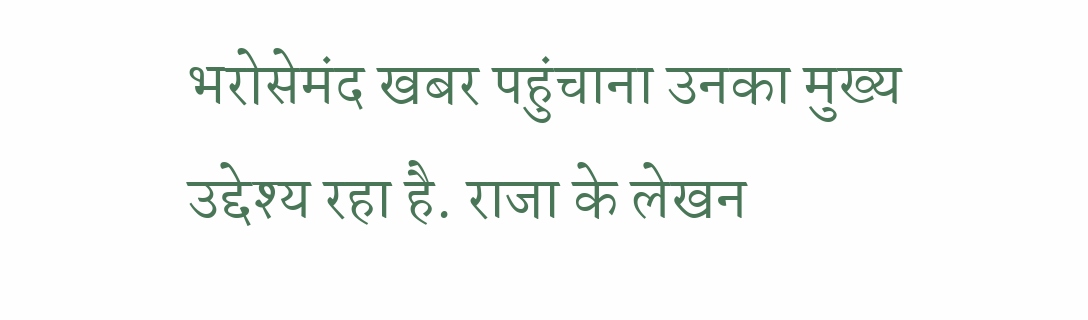भरोसेमंद खबर पहुंचाना उनका मुख्य उद्देश्य रहा है. राजा के लेखन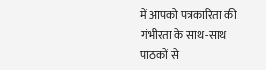में आपको पत्रकारिता की गंभीरता के साथ-साथ पाठकों से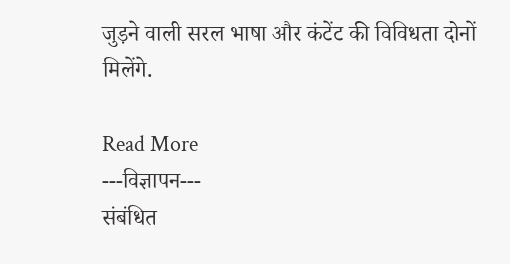जुड़ने वाली सरल भाषा और कंटेंट की विविधता दोनों मिलेंगे.

Read More
---विज्ञापन---
संबंधित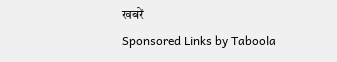खबरें
Sponsored Links by Taboola